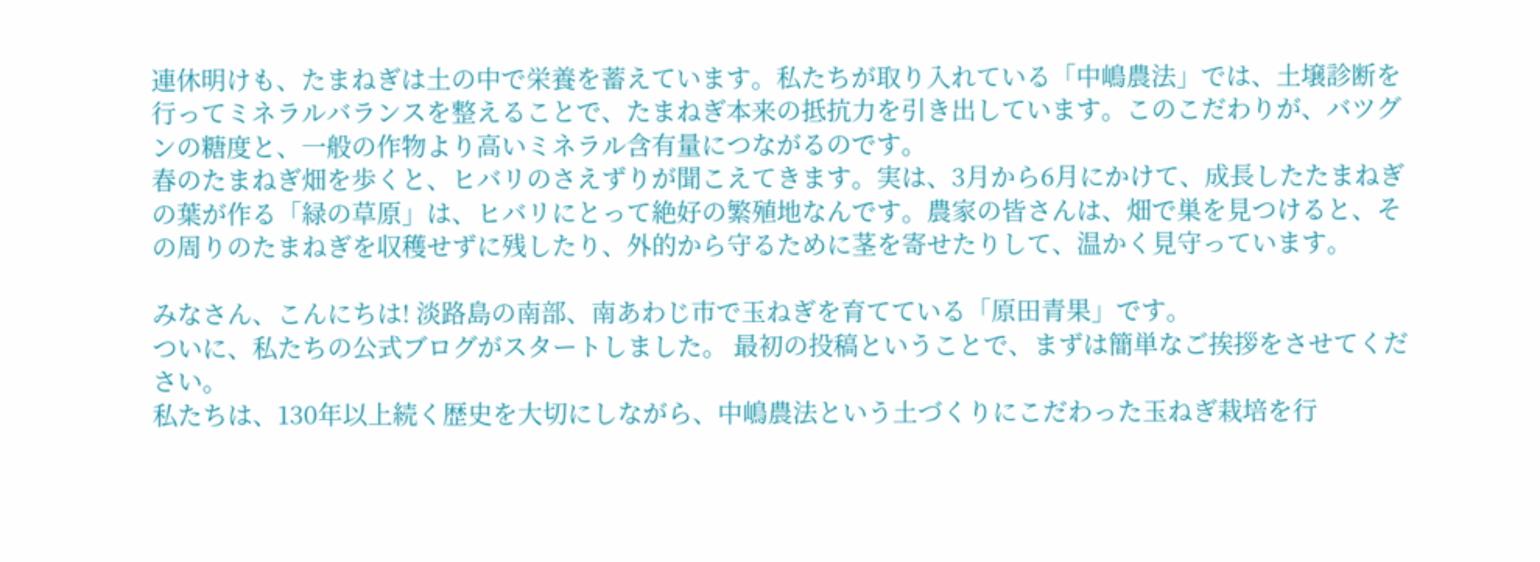連休明けも、たまねぎは土の中で栄養を蓄えています。私たちが取り入れている「中嶋農法」では、土壌診断を行ってミネラルバランスを整えることで、たまねぎ本来の抵抗力を引き出しています。このこだわりが、バツグンの糖度と、一般の作物より高いミネラル含有量につながるのです。
春のたまねぎ畑を歩くと、ヒバリのさえずりが聞こえてきます。実は、3月から6月にかけて、成長したたまねぎの葉が作る「緑の草原」は、ヒバリにとって絶好の繁殖地なんです。農家の皆さんは、畑で巣を見つけると、その周りのたまねぎを収穫せずに残したり、外的から守るために茎を寄せたりして、温かく見守っています。

みなさん、こんにちは! 淡路島の南部、南あわじ市で玉ねぎを育てている「原田青果」です。
ついに、私たちの公式ブログがスタートしました。 最初の投稿ということで、まずは簡単なご挨拶をさせてください。
私たちは、130年以上続く歴史を大切にしながら、中嶋農法という土づくりにこだわった玉ねぎ栽培を行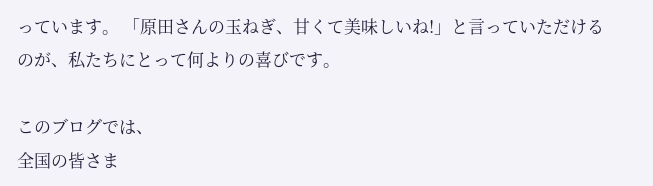っています。 「原田さんの玉ねぎ、甘くて美味しいね!」と言っていただけるのが、私たちにとって何よりの喜びです。

このブログでは、
全国の皆さま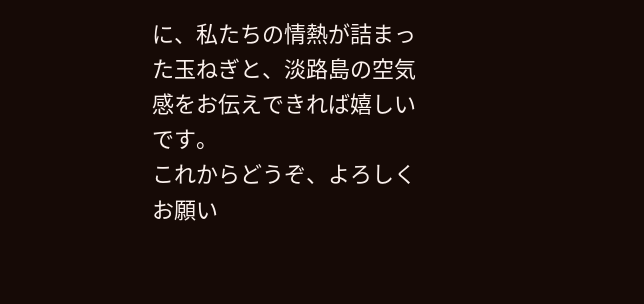に、私たちの情熱が詰まった玉ねぎと、淡路島の空気感をお伝えできれば嬉しいです。
これからどうぞ、よろしくお願い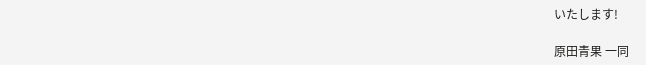いたします!

原田青果 一同